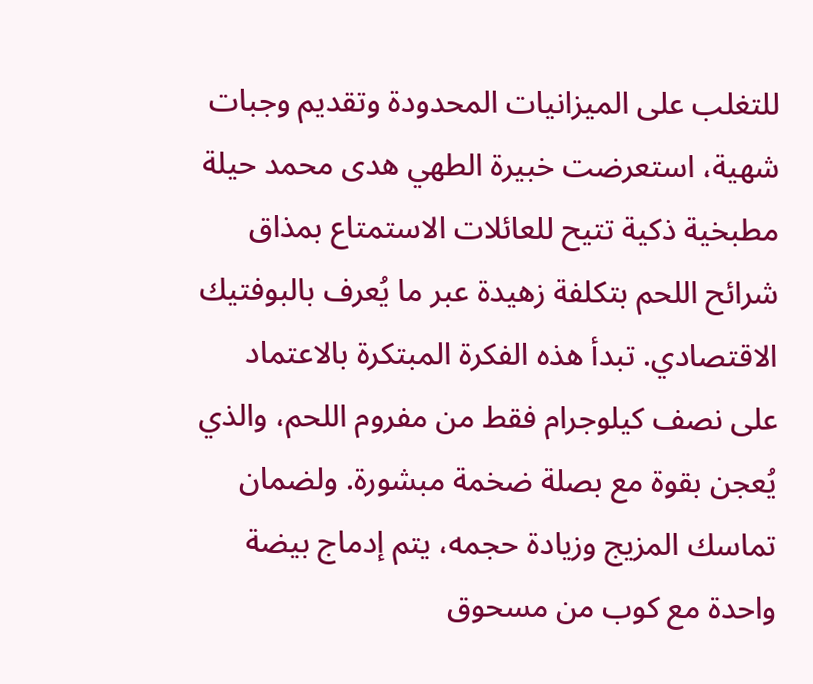للتغلب على الميزانيات المحدودة وتقديم وجبات شهية، استعرضت خبيرة الطهي هدى محمد حيلة مطبخية ذكية تتيح للعائلات الاستمتاع بمذاق شرائح اللحم بتكلفة زهيدة عبر ما يُعرف بالبوفتيك الاقتصادي. تبدأ هذه الفكرة المبتكرة بالاعتماد على نصف كيلوجرام فقط من مفروم اللحم، والذي يُعجن بقوة مع بصلة ضخمة مبشورة. ولضمان تماسك المزيج وزيادة حجمه، يتم إدماج بيضة واحدة مع كوب من مسحوق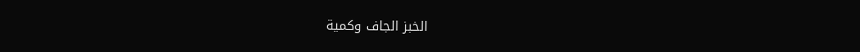الخبز الجاف وكمية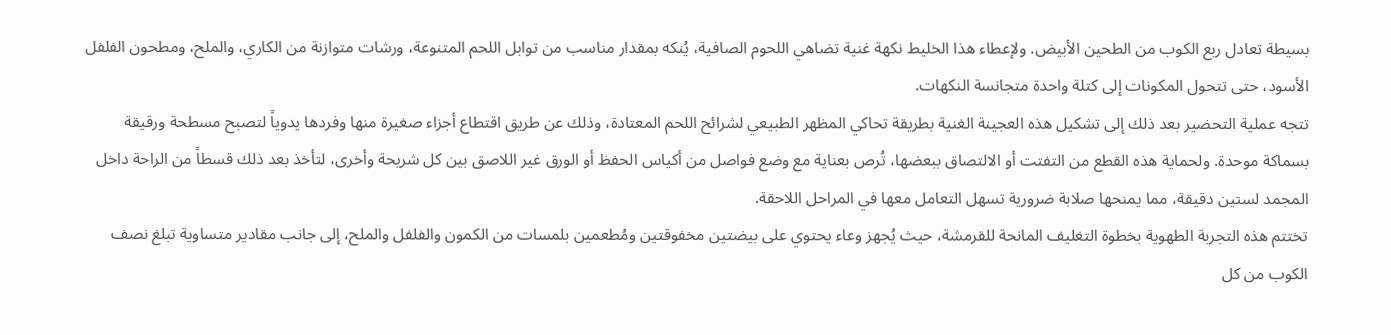بسيطة تعادل ربع الكوب من الطحين الأبيض. ولإعطاء هذا الخليط نكهة غنية تضاهي اللحوم الصافية، يُنكه بمقدار مناسب من توابل اللحم المتنوعة، ورشات متوازنة من الكاري، والملح، ومطحون الفلفل الأسود، حتى تتحول المكونات إلى كتلة واحدة متجانسة النكهات.
تتجه عملية التحضير بعد ذلك إلى تشكيل هذه العجينة الغنية بطريقة تحاكي المظهر الطبيعي لشرائح اللحم المعتادة، وذلك عن طريق اقتطاع أجزاء صغيرة منها وفردها يدوياً لتصبح مسطحة ورقيقة بسماكة موحدة. ولحماية هذه القطع من التفتت أو الالتصاق ببعضها، تُرص بعناية مع وضع فواصل من أكياس الحفظ أو الورق غير اللاصق بين كل شريحة وأخرى، لتأخذ بعد ذلك قسطاً من الراحة داخل المجمد لستين دقيقة، مما يمنحها صلابة ضرورية تسهل التعامل معها في المراحل اللاحقة.
تختتم هذه التجربة الطهوية بخطوة التغليف المانحة للقرمشة، حيث يُجهز وعاء يحتوي على بيضتين مخفوقتين ومُطعمين بلمسات من الكمون والفلفل والملح، إلى جانب مقادير متساوية تبلغ نصف الكوب من كل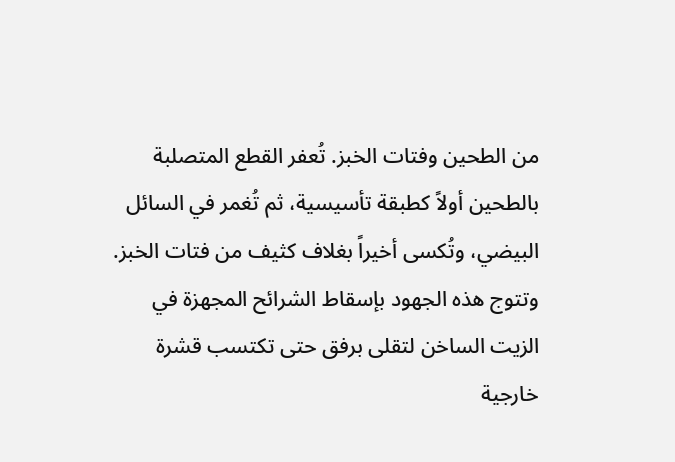من الطحين وفتات الخبز. تُعفر القطع المتصلبة بالطحين أولاً كطبقة تأسيسية، ثم تُغمر في السائل البيضي، وتُكسى أخيراً بغلاف كثيف من فتات الخبز. وتتوج هذه الجهود بإسقاط الشرائح المجهزة في الزيت الساخن لتقلى برفق حتى تكتسب قشرة خارجية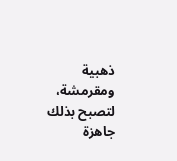ذهبية ومقرمشة، لتصبح بذلك جاهزة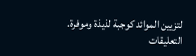لتزيين الموائد كوجبة لذيذة وموفرة.
التعليقات